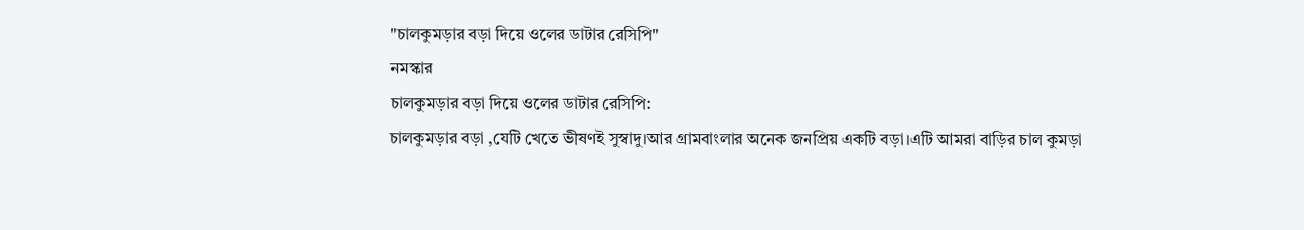"চালকুমড়ার বড়া দিয়ে ওলের ডাটার রেসিপি"
নমস্কার
চালকুমড়ার বড়া দিয়ে ওলের ডাটার রেসিপি:
চালকুমড়ার বড়া ,যেটি খেতে ভীষণই সুস্বাদু।আর গ্রামবাংলার অনেক জনপ্রিয় একটি বড়া।এটি আমরা বাড়ির চাল কুমড়া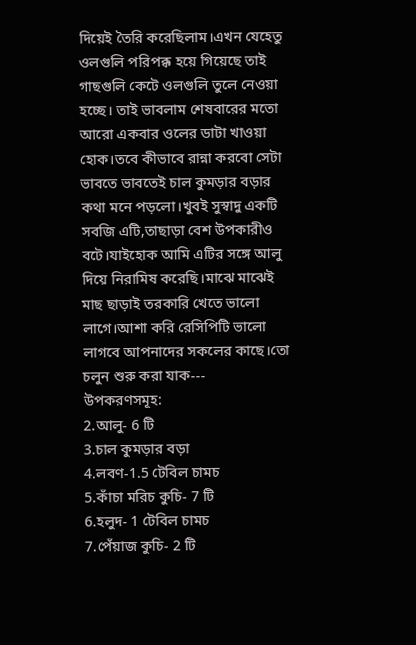দিয়েই তৈরি করেছিলাম।এখন যেহেতু ওলগুলি পরিপক্ক হয়ে গিয়েছে তাই গাছগুলি কেটে ওলগুলি তুলে নেওয়া হচ্ছে। তাই ভাবলাম শেষবারের মতো আরো একবার ওলের ডাটা খাওয়া হোক।তবে কীভাবে রান্না করবো সেটা ভাবতে ভাবতেই চাল কুমড়ার বড়ার কথা মনে পড়লো।খুবই সুস্বাদু একটি সবজি এটি,তাছাড়া বেশ উপকারীও বটে।যাইহোক আমি এটির সঙ্গে আলু দিয়ে নিরামিষ করেছি।মাঝে মাঝেই মাছ ছাড়াই তরকারি খেতে ভালো লাগে।আশা করি রেসিপিটি ভালো লাগবে আপনাদের সকলের কাছে।তো চলুন শুরু করা যাক---
উপকরণসমূহ:
2.আলু- 6 টি
3.চাল কুমড়ার বড়া
4.লবণ-1.5 টেবিল চামচ
5.কাঁচা মরিচ কুচি- 7 টি
6.হলুদ- 1 টেবিল চামচ
7.পেঁয়াজ কুচি- 2 টি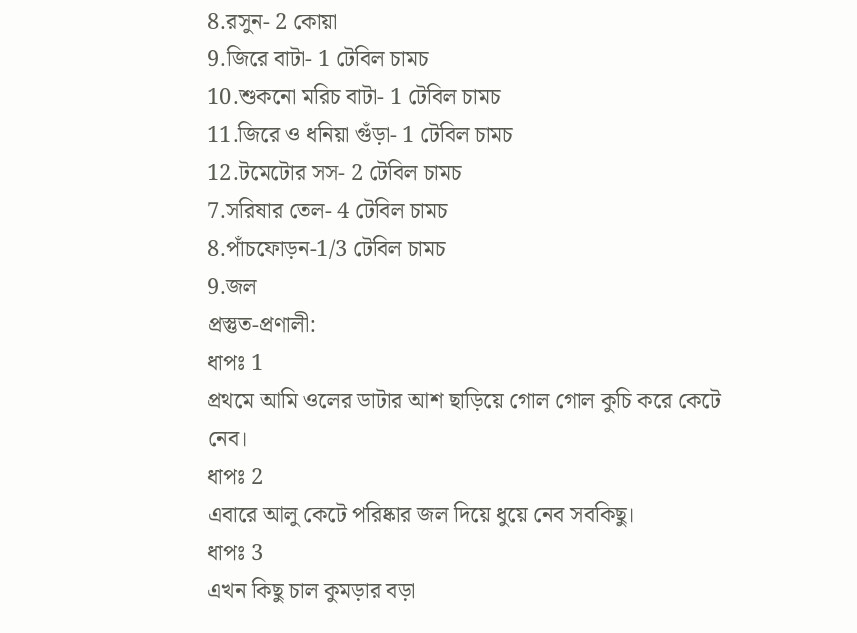8.রসুন- 2 কোয়া
9.জিরে বাটা- 1 টেবিল চামচ
10.শুকনো মরিচ বাটা- 1 টেবিল চামচ
11.জিরে ও ধনিয়া গুঁড়া- 1 টেবিল চামচ
12.টমেটোর সস- 2 টেবিল চামচ
7.সরিষার তেল- 4 টেবিল চামচ
8.পাঁচফোড়ন-1/3 টেবিল চামচ
9.জল
প্রস্তুত-প্রণালী:
ধাপঃ 1
প্রথমে আমি ওলের ডাটার আশ ছাড়িয়ে গোল গোল কুচি করে কেটে নেব।
ধাপঃ 2
এবারে আলু কেটে পরিষ্কার জল দিয়ে ধুয়ে নেব সবকিছু।
ধাপঃ 3
এখন কিছু চাল কুমড়ার বড়া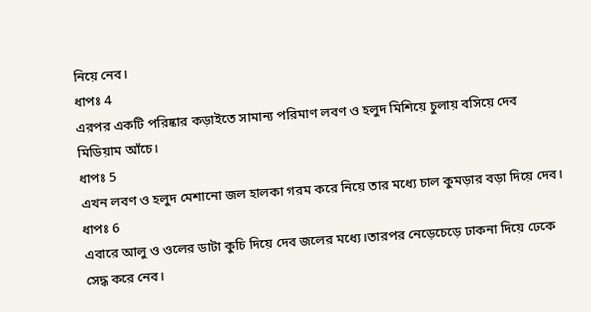নিয়ে নেব।
ধাপঃ 4
এরপর একটি পরিষ্কার কড়াইতে সামান্য পরিমাণ লবণ ও হলুদ মিশিয়ে চুলায় বসিয়ে দেব মিডিয়াম আঁচে।
ধাপঃ 5
এখন লবণ ও হলুদ মেশানো জল হালকা গরম করে নিয়ে তার মধ্যে চাল কুমড়ার বড়া দিয়ে দেব।
ধাপঃ 6
এবারে আলু ও ওলের ডাটা কুচি দিয়ে দেব জলের মধ্যে।তারপর নেড়েচেড়ে ঢাকনা দিয়ে ঢেকে সেদ্ধ করে নেব।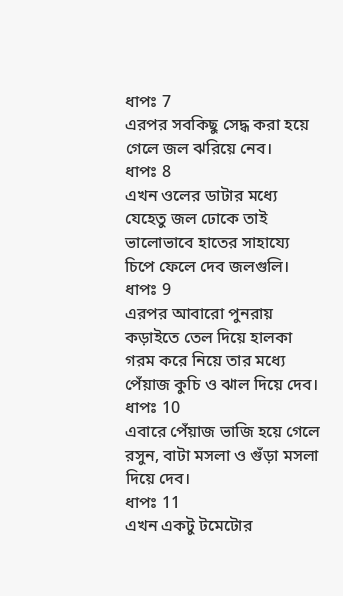ধাপঃ 7
এরপর সবকিছু সেদ্ধ করা হয়ে গেলে জল ঝরিয়ে নেব।
ধাপঃ 8
এখন ওলের ডাটার মধ্যে যেহেতু জল ঢোকে তাই ভালোভাবে হাতের সাহায্যে চিপে ফেলে দেব জলগুলি।
ধাপঃ 9
এরপর আবারো পুনরায় কড়াইতে তেল দিয়ে হালকা গরম করে নিয়ে তার মধ্যে পেঁয়াজ কুচি ও ঝাল দিয়ে দেব।
ধাপঃ 10
এবারে পেঁয়াজ ভাজি হয়ে গেলে রসুন, বাটা মসলা ও গুঁড়া মসলা দিয়ে দেব।
ধাপঃ 11
এখন একটু টমেটোর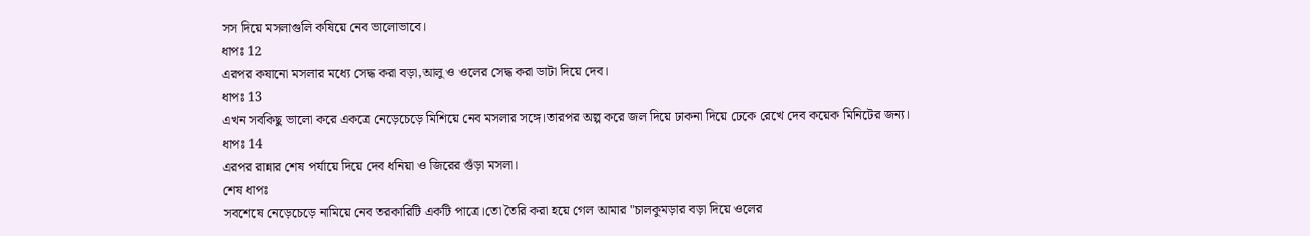সস দিয়ে মসলাগুলি কষিয়ে নেব ভালোভাবে।
ধাপঃ 12
এরপর কষানো মসলার মধ্যে সেদ্ধ করা বড়া,আলু ও ওলের সেদ্ধ করা ডাটা দিয়ে দেব।
ধাপঃ 13
এখন সবকিছু ভালো করে একত্রে নেড়েচেড়ে মিশিয়ে নেব মসলার সঙ্গে।তারপর অল্প করে জল দিয়ে ঢাকনা দিয়ে ঢেকে রেখে দেব কয়েক মিনিটের জন্য।
ধাপঃ 14
এরপর রান্নার শেষ পর্যায়ে দিয়ে দেব ধনিয়া ও জিরের গুঁড়া মসলা।
শেষ ধাপঃ
সবশেষে নেড়েচেড়ে নামিয়ে নেব তরকারিটি একটি পাত্রে।তো তৈরি করা হয়ে গেল আমার "চালকুমড়ার বড়া দিয়ে ওলের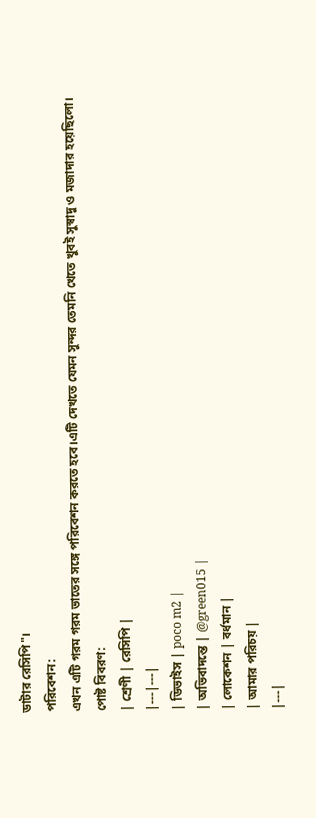ডাটার রেসিপি"।
পরিবেশন:
এখন এটি গরম গরম ভাতের সঙ্গে পরিবেশন করতে হবে।এটি দেখতে যেমন সুন্দর তেমনি খেতে খুবই সুস্বাদু ও মজাদার হয়েছিলো।
পোষ্ট বিবরণ:
| শ্রেণী | রেসিপি |
|---|---|
| ডিভাইস | poco m2 |
| অভিবাদন্তে | @green015 |
| লোকেশন | বর্ধমান |
| আমার পরিচয় |
|---|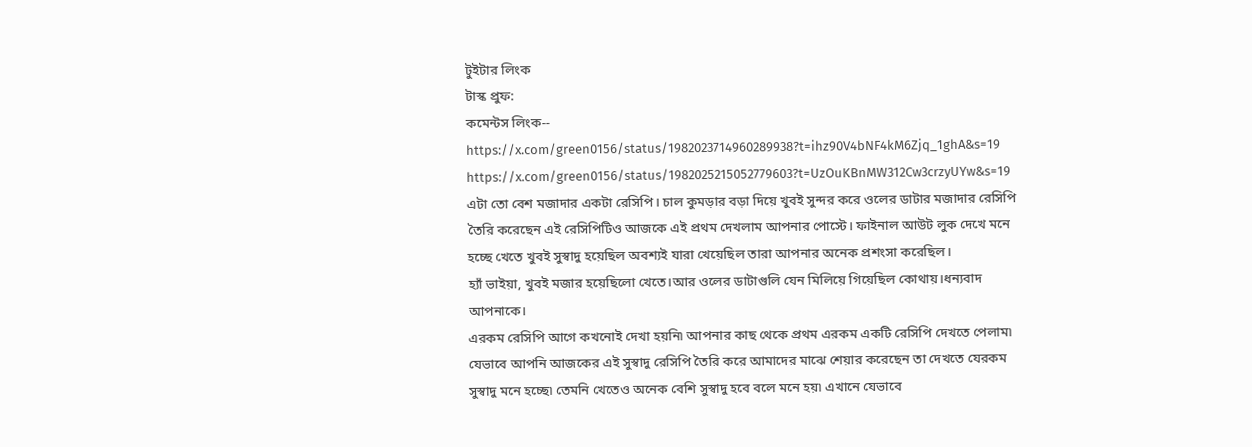টুইটার লিংক
টাস্ক প্রুফ:
কমেন্টস লিংক--
https://x.com/green0156/status/1982023714960289938?t=ihz90V4bNF4kM6Zjq_1ghA&s=19
https://x.com/green0156/status/1982025215052779603?t=UzOuKBnMW312Cw3crzyUYw&s=19
এটা তো বেশ মজাদার একটা রেসিপি। চাল কুমড়ার বড়া দিয়ে খুবই সুন্দর করে ওলের ডাটার মজাদার রেসিপি তৈরি করেছেন এই রেসিপিটিও আজকে এই প্রথম দেখলাম আপনার পোস্টে। ফাইনাল আউট লুক দেখে মনে হচ্ছে খেতে খুবই সুস্বাদু হয়েছিল অবশ্যই যারা খেয়েছিল তারা আপনার অনেক প্রশংসা করেছিল।
হ্যাঁ ভাইয়া, খুবই মজার হয়েছিলো খেতে।আর ওলের ডাটাগুলি যেন মিলিয়ে গিয়েছিল কোথায়।ধন্যবাদ আপনাকে।
এরকম রেসিপি আগে কখনোই দেখা হয়নি৷ আপনার কাছ থেকে প্রথম এরকম একটি রেসিপি দেখতে পেলাম৷ যেভাবে আপনি আজকের এই সুস্বাদু রেসিপি তৈরি করে আমাদের মাঝে শেয়ার করেছেন তা দেখতে যেরকম সুস্বাদু মনে হচ্ছে৷ তেমনি খেতেও অনেক বেশি সুস্বাদু হবে বলে মনে হয়৷ এখানে যেভাবে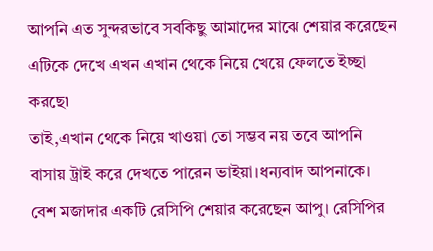আপনি এত সুন্দরভাবে সবকিছু আমাদের মাঝে শেয়ার করেছেন এটিকে দেখে এখন এখান থেকে নিয়ে খেয়ে ফেলতে ইচ্ছা করছে৷
তাই,এখান থেকে নিয়ে খাওয়া তো সম্ভব নয় তবে আপনি বাসায় ট্রাই করে দেখতে পারেন ভাইয়া।ধন্যবাদ আপনাকে।
বেশ মজাদার একটি রেসিপি শেয়ার করেছেন আপু। রেসিপির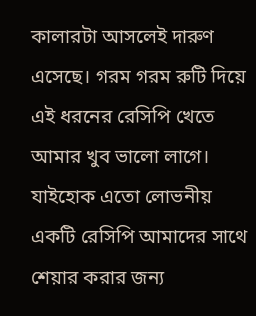কালারটা আসলেই দারুণ এসেছে। গরম গরম রুটি দিয়ে এই ধরনের রেসিপি খেতে আমার খুব ভালো লাগে। যাইহোক এতো লোভনীয় একটি রেসিপি আমাদের সাথে শেয়ার করার জন্য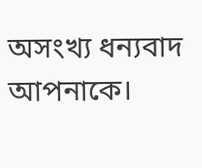অসংখ্য ধন্যবাদ আপনাকে।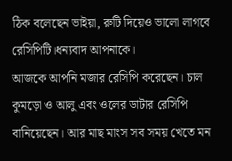ঠিক বলেছেন ভাইয়া, রুটি দিয়েও ভালো লাগবে রেসিপিটি।ধন্যবাদ আপনাকে।
আজকে আপনি মজার রেসিপি করেছেন। চাল কুমড়ো ও আলু এবং ওলের ডাটার রেসিপি বানিয়েছেন। আর মাছ মাংস সব সময় খেতে মন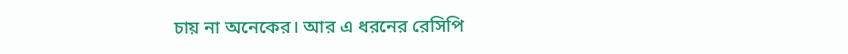চায় না অনেকের। আর এ ধরনের রেসিপি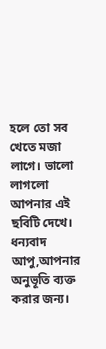হলে তো সব খেতে মজা লাগে। ভালো লাগলো আপনার এই ছবিটি দেখে।
ধন্যবাদ আপু,আপনার অনুভূতি ব্যক্ত করার জন্য।